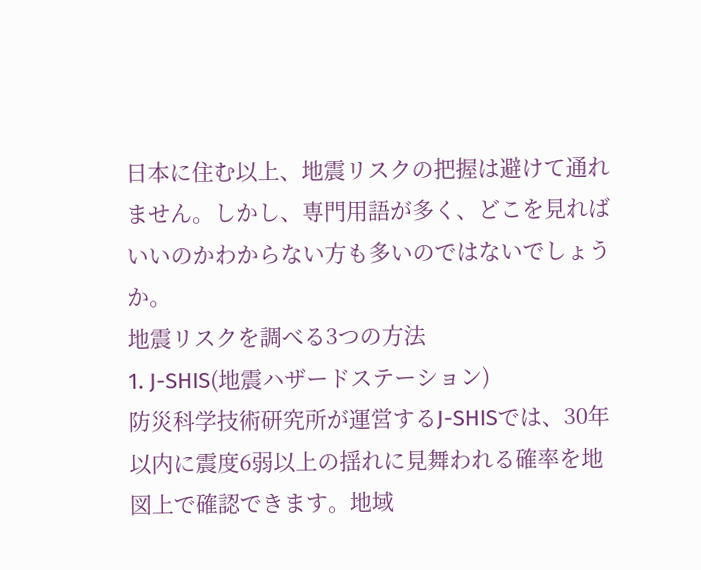日本に住む以上、地震リスクの把握は避けて通れません。しかし、専門用語が多く、どこを見ればいいのかわからない方も多いのではないでしょうか。
地震リスクを調べる3つの方法
1. J-SHIS(地震ハザードステーション)
防災科学技術研究所が運営するJ-SHISでは、30年以内に震度6弱以上の揺れに見舞われる確率を地図上で確認できます。地域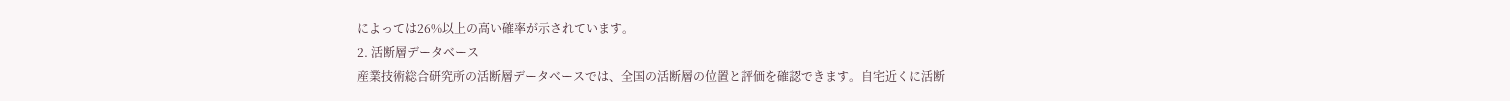によっては26%以上の高い確率が示されています。
2. 活断層データベース
産業技術総合研究所の活断層データベースでは、全国の活断層の位置と評価を確認できます。自宅近くに活断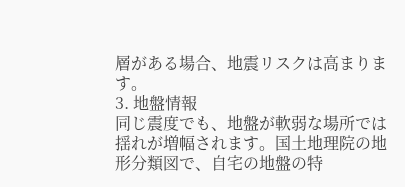層がある場合、地震リスクは高まります。
3. 地盤情報
同じ震度でも、地盤が軟弱な場所では揺れが増幅されます。国土地理院の地形分類図で、自宅の地盤の特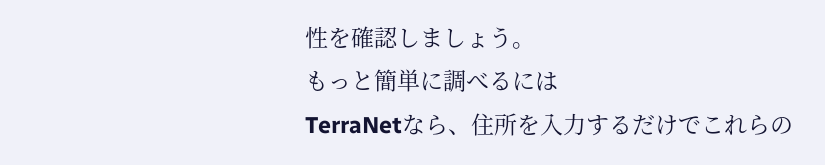性を確認しましょう。
もっと簡単に調べるには
TerraNetなら、住所を入力するだけでこれらの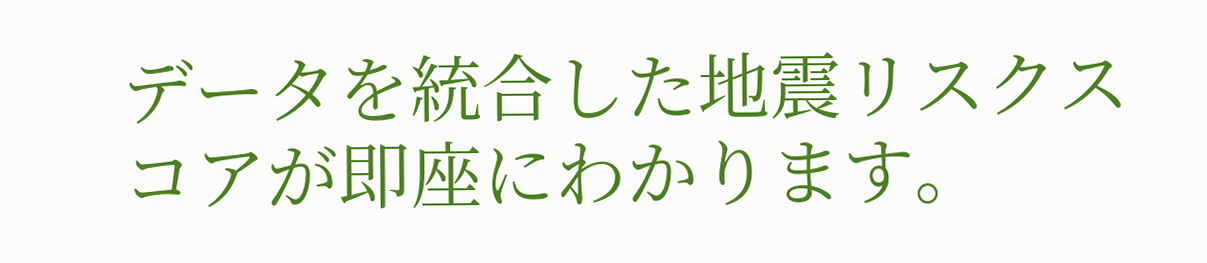データを統合した地震リスクスコアが即座にわかります。